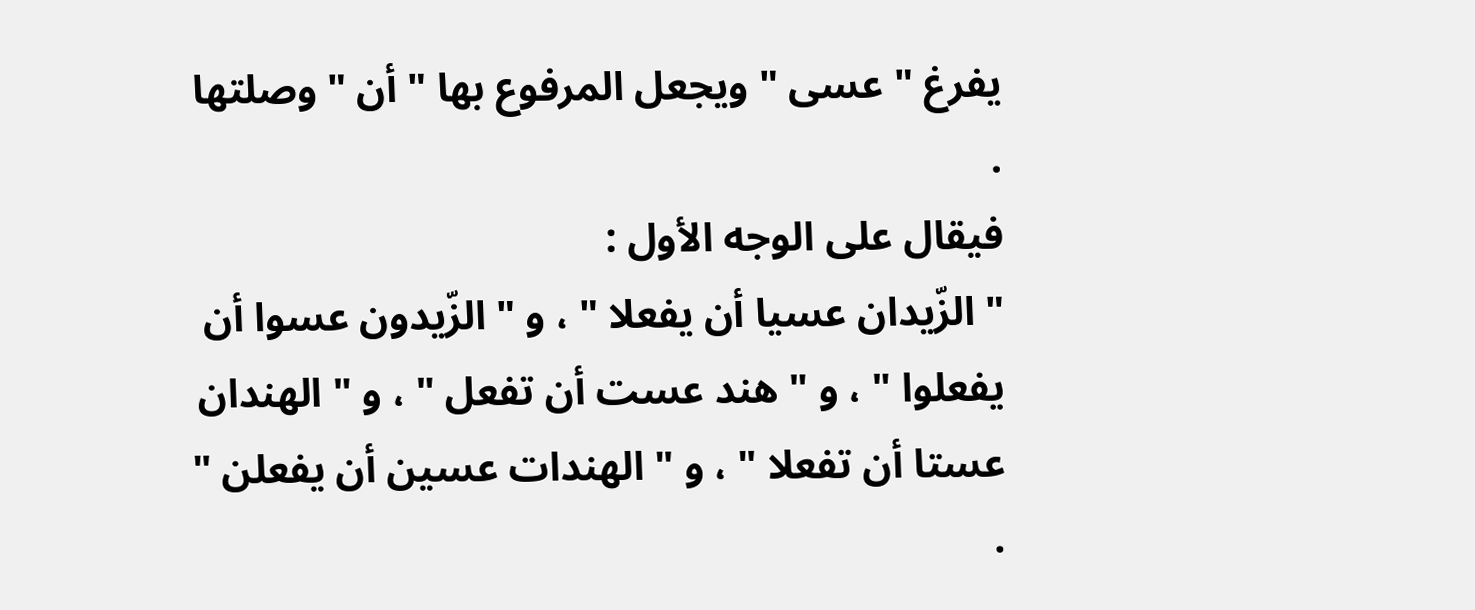يفرغ " عسى " ويجعل المرفوع بها " أن " وصلتها .
فيقال على الوجه الأول :
" الزّيدان عسيا أن يفعلا " ، و " الزّيدون عسوا أن يفعلوا " ، و " هند عست أن تفعل " ، و " الهندان عستا أن تفعلا " ، و " الهندات عسين أن يفعلن " .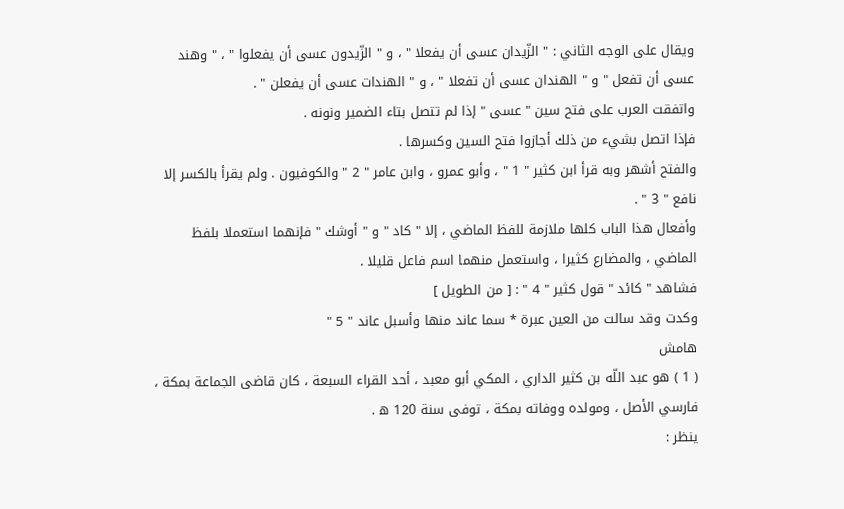ويقال على الوجه الثاني : " الزّيدان عسى أن يفعلا " ، و " الزّيدون عسى أن يفعلوا " ، " وهند عسى أن تفعل " و " الهندان عسى أن تفعلا " ، و " الهندات عسى أن يفعلن " .
واتفقت العرب على فتح سين " عسى " إذا لم تتصل بتاء الضمير ونونه .
فإذا اتصل بشيء من ذلك أجازوا فتح السين وكسرها .
والفتح أشهر وبه قرأ ابن كثير " 1 " ، وأبو عمرو ، وابن عامر " 2 " والكوفيون . ولم يقرأ بالكسر إلا نافع " 3 " .
وأفعال هذا الباب كلها ملازمة للفظ الماضي ، إلا " كاد " و " أوشك " فإنهما استعملا بلفظ الماضي ، والمضارع كثيرا ، واستعمل منهما اسم فاعل قليلا .
فشاهد " كائد " قول كثير " 4 " : [ من الطويل ]
وكدت وقد سالت من العين عبرة * سما عاند منها وأسبل عاند " 5 "
هامش
( 1 ) هو عبد اللّه بن كثير الداري ، المكي أبو معبد ، أحد القراء السبعة ، كان قاضى الجماعة بمكة ، فارسي الأصل ، ومولده ووفاته بمكة ، توفى سنة 120 ه .
ينظر :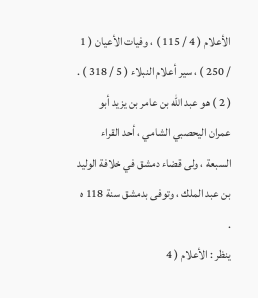الأعلام ( 4 / 115 ) ، وفيات الأعيان ( 1 / 250 ) ، سير أعلام النبلاء ( 5 / 318 ) .
( 2 ) هو عبد اللّه بن عامر بن يزيد أبو عمران اليحصبي الشامي ، أحد القراء السبعة ، ولى قضاء دمشق في خلافة الوليد بن عبد الملك ، وتوفى بدمشق سنة 118 ه .
ينظر : الأعلام ( 4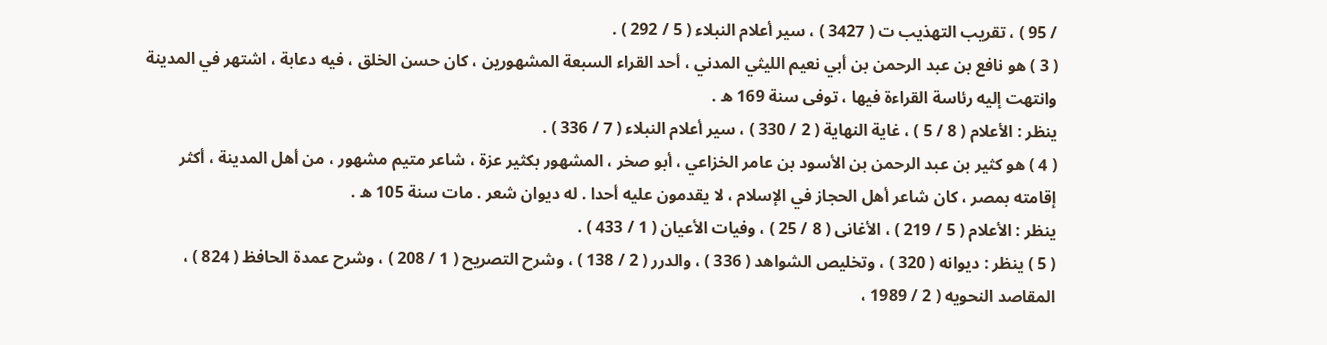/ 95 ) ، تقريب التهذيب ت ( 3427 ) ، سير أعلام النبلاء ( 5 / 292 ) .
( 3 ) هو نافع بن عبد الرحمن بن أبي نعيم الليثي المدني ، أحد القراء السبعة المشهورين ، كان حسن الخلق ، فيه دعابة ، اشتهر في المدينة وانتهت إليه رئاسة القراءة فيها ، توفى سنة 169 ه .
ينظر : الأعلام ( 8 / 5 ) ، غاية النهاية ( 2 / 330 ) ، سير أعلام النبلاء ( 7 / 336 ) .
( 4 ) هو كثير بن عبد الرحمن بن الأسود بن عامر الخزاعي ، أبو صخر ، المشهور بكثير عزة ، شاعر متيم مشهور ، من أهل المدينة ، أكثر إقامته بمصر ، كان شاعر أهل الحجاز في الإسلام ، لا يقدمون عليه أحدا . له ديوان شعر . مات سنة 105 ه .
ينظر : الأعلام ( 5 / 219 ) ، الأغانى ( 8 / 25 ) ، وفيات الأعيان ( 1 / 433 ) .
( 5 ) ينظر : ديوانه ( 320 ) ، وتخليص الشواهد ( 336 ) ، والدرر ( 2 / 138 ) ، وشرح التصريح ( 1 / 208 ) ، وشرح عمدة الحافظ ( 824 ) ، المقاصد النحويه ( 2 / 1989 ،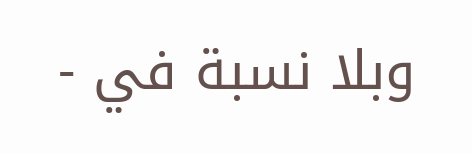وبلا نسبة في -